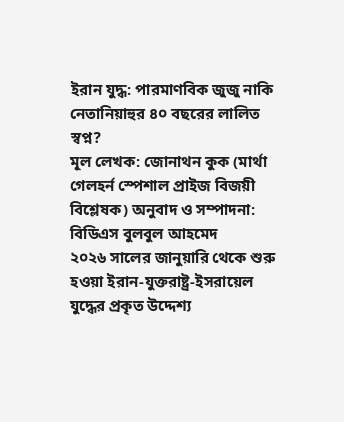ইরান যুদ্ধ: পারমাণবিক জুজু নাকি নেতানিয়াহুর ৪০ বছরের লালিত স্বপ্ন?
মূল লেখক: জোনাথন কুক (মার্থা গেলহর্ন স্পেশাল প্রাইজ বিজয়ী বিশ্লেষক) অনুবাদ ও সম্পাদনা: বিডিএস বুলবুল আহমেদ
২০২৬ সালের জানুয়ারি থেকে শুরু হওয়া ইরান-যুক্তরাষ্ট্র-ইসরায়েল যুদ্ধের প্রকৃত উদ্দেশ্য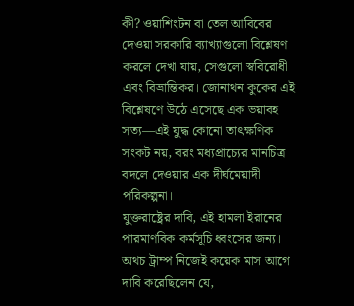কী? ওয়াশিংটন বা তেল আবিবের দেওয়া সরকারি ব্যাখ্যাগুলো বিশ্লেষণ করলে দেখা যায়, সেগুলো স্ববিরোধী এবং বিভ্রান্তিকর। জোনাথন কুকের এই বিশ্লেষণে উঠে এসেছে এক ভয়াবহ সত্য—এই যুদ্ধ কোনো তাৎক্ষণিক সংকট নয়, বরং মধ্যপ্রাচ্যের মানচিত্র বদলে দেওয়ার এক দীর্ঘমেয়াদী পরিকল্পনা।
যুক্তরাষ্ট্রের দাবি, এই হামলা ইরানের পারমাণবিক কর্মসূচি ধ্বংসের জন্য। অথচ ট্রাম্প নিজেই কয়েক মাস আগে দাবি করেছিলেন যে,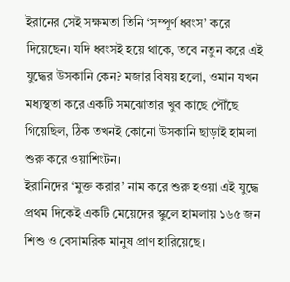ইরানের সেই সক্ষমতা তিনি ‘সম্পূর্ণ ধ্বংস’ করে দিয়েছেন। যদি ধ্বংসই হয়ে থাকে, তবে নতুন করে এই যুদ্ধের উসকানি কেন? মজার বিষয় হলো, ওমান যখন মধ্যস্থতা করে একটি সমঝোতার খুব কাছে পৌঁছে গিয়েছিল, ঠিক তখনই কোনো উসকানি ছাড়াই হামলা শুরু করে ওয়াশিংটন।
ইরানিদের ‘মুক্ত করার’ নাম করে শুরু হওয়া এই যুদ্ধে প্রথম দিকেই একটি মেয়েদের স্কুলে হামলায় ১৬৫ জন শিশু ও বেসামরিক মানুষ প্রাণ হারিয়েছে।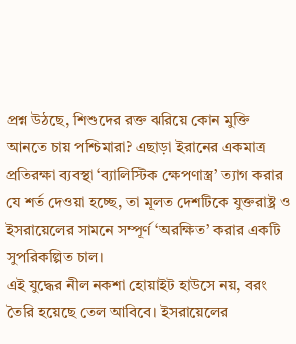প্রশ্ন উঠছে, শিশুদের রক্ত ঝরিয়ে কোন মুক্তি আনতে চায় পশ্চিমারা? এছাড়া ইরানের একমাত্র প্রতিরক্ষা ব্যবস্থা ‘ব্যালিস্টিক ক্ষেপণাস্ত্র’ ত্যাগ করার যে শর্ত দেওয়া হচ্ছে, তা মূলত দেশটিকে যুক্তরাষ্ট্র ও ইসরায়েলের সামনে সম্পূর্ণ ‘অরক্ষিত’ করার একটি সুপরিকল্পিত চাল।
এই যুদ্ধের নীল নকশা হোয়াইট হাউসে নয়, বরং তৈরি হয়েছে তেল আবিবে। ইসরায়েলের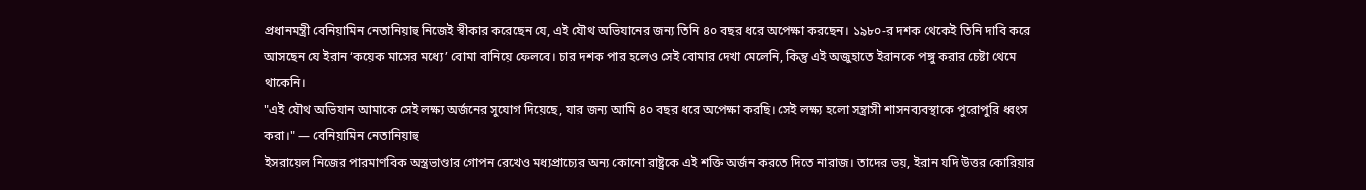প্রধানমন্ত্রী বেনিয়ামিন নেতানিয়াহু নিজেই স্বীকার করেছেন যে, এই যৌথ অভিযানের জন্য তিনি ৪০ বছর ধরে অপেক্ষা করছেন। ১৯৮০-র দশক থেকেই তিনি দাবি করে আসছেন যে ইরান ‘কয়েক মাসের মধ্যে’ বোমা বানিয়ে ফেলবে। চার দশক পার হলেও সেই বোমার দেখা মেলেনি, কিন্তু এই অজুহাতে ইরানকে পঙ্গু করার চেষ্টা থেমে থাকেনি।
"এই যৌথ অভিযান আমাকে সেই লক্ষ্য অর্জনের সুযোগ দিয়েছে, যার জন্য আমি ৪০ বছর ধরে অপেক্ষা করছি। সেই লক্ষ্য হলো সন্ত্রাসী শাসনব্যবস্থাকে পুরোপুরি ধ্বংস করা।" — বেনিয়ামিন নেতানিয়াহু
ইসরায়েল নিজের পারমাণবিক অস্ত্রভাণ্ডার গোপন রেখেও মধ্যপ্রাচ্যের অন্য কোনো রাষ্ট্রকে এই শক্তি অর্জন করতে দিতে নারাজ। তাদের ভয়, ইরান যদি উত্তর কোরিয়ার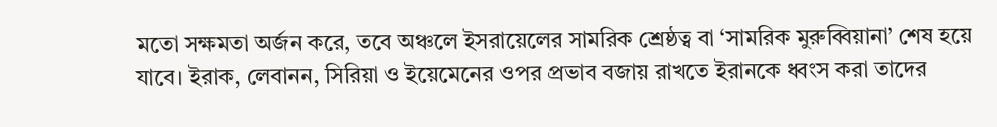মতো সক্ষমতা অর্জন করে, তবে অঞ্চলে ইসরায়েলের সামরিক শ্রেষ্ঠত্ব বা ‘সামরিক মুরুব্বিয়ানা’ শেষ হয়ে যাবে। ইরাক, লেবানন, সিরিয়া ও ইয়েমেনের ওপর প্রভাব বজায় রাখতে ইরানকে ধ্বংস করা তাদের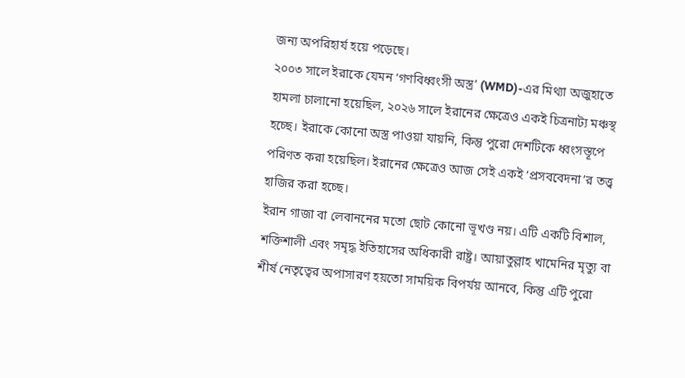জন্য অপরিহার্য হয়ে পড়েছে।
২০০৩ সালে ইরাকে যেমন ‘গণবিধ্বংসী অস্ত্র’ (WMD)-এর মিথ্যা অজুহাতে হামলা চালানো হয়েছিল, ২০২৬ সালে ইরানের ক্ষেত্রেও একই চিত্রনাট্য মঞ্চস্থ হচ্ছে। ইরাকে কোনো অস্ত্র পাওয়া যায়নি, কিন্তু পুরো দেশটিকে ধ্বংসস্তূপে পরিণত করা হয়েছিল। ইরানের ক্ষেত্রেও আজ সেই একই ‘প্রসববেদনা’র তত্ত্ব হাজির করা হচ্ছে।
ইরান গাজা বা লেবাননের মতো ছোট কোনো ভূখণ্ড নয়। এটি একটি বিশাল, শক্তিশালী এবং সমৃদ্ধ ইতিহাসের অধিকারী রাষ্ট্র। আয়াতুল্লাহ খামেনির মৃত্যু বা শীর্ষ নেতৃত্বের অপাসারণ হয়তো সাময়িক বিপর্যয় আনবে, কিন্তু এটি পুরো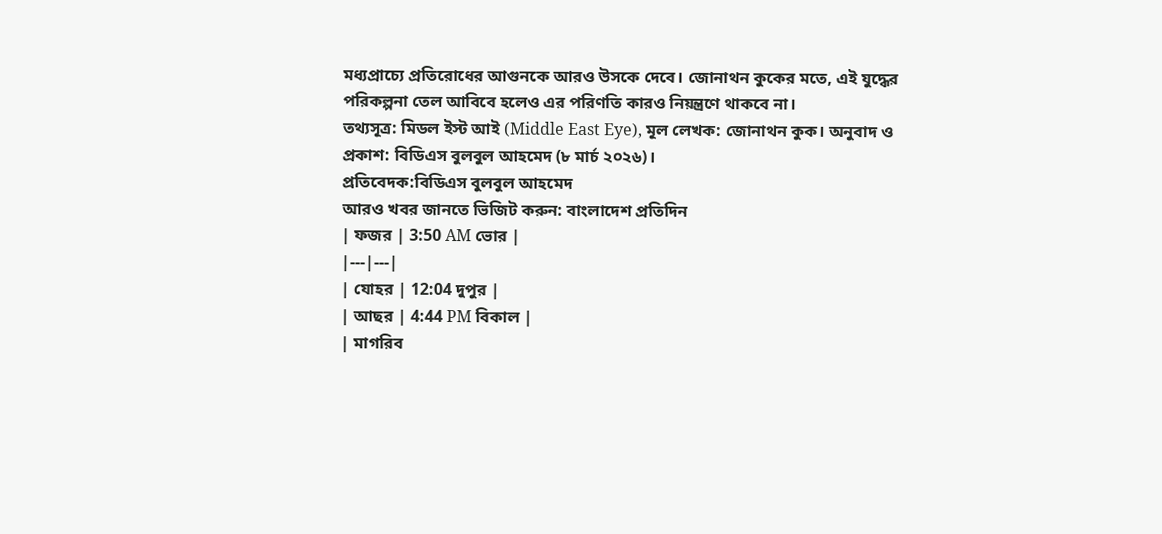মধ্যপ্রাচ্যে প্রতিরোধের আগুনকে আরও উসকে দেবে। জোনাথন কুকের মতে, এই যুদ্ধের পরিকল্পনা তেল আবিবে হলেও এর পরিণতি কারও নিয়ন্ত্রণে থাকবে না।
তথ্যসূত্র: মিডল ইস্ট আই (Middle East Eye), মূল লেখক: জোনাথন কুক। অনুবাদ ও প্রকাশ: বিডিএস বুলবুল আহমেদ (৮ মার্চ ২০২৬)।
প্রতিবেদক:বিডিএস বুলবুল আহমেদ
আরও খবর জানতে ভিজিট করুন: বাংলাদেশ প্রতিদিন
| ফজর | 3:50 AM ভোর |
|---|---|
| যোহর | 12:04 দুপুর |
| আছর | 4:44 PM বিকাল |
| মাগরিব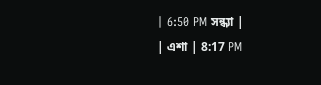| 6:50 PM সন্ধ্যা |
| এশা | 8:17 PM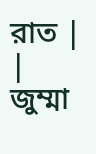রাত |
| জুম্মা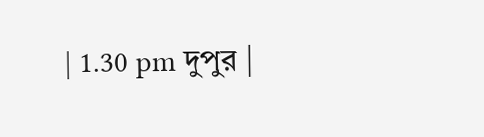| 1.30 pm দুপুর |